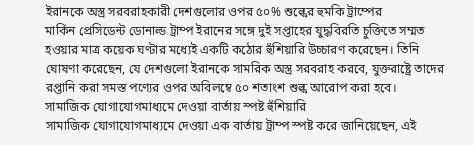ইরানকে অস্ত্র সরবরাহকারী দেশগুলোর ওপর ৫০% শুল্কের হুমকি ট্রাম্পের
মার্কিন প্রেসিডেন্ট ডোনাল্ড ট্রাম্প ইরানের সঙ্গে দুই সপ্তাহের যুদ্ধবিরতি চুক্তিতে সম্মত হওয়ার মাত্র কয়েক ঘণ্টার মধ্যেই একটি কঠোর হুঁশিয়ারি উচ্চারণ করেছেন। তিনি ঘোষণা করেছেন, যে দেশগুলো ইরানকে সামরিক অস্ত্র সরবরাহ করবে, যুক্তরাষ্ট্রে তাদের রপ্তানি করা সমস্ত পণ্যের ওপর অবিলম্বে ৫০ শতাংশ শুল্ক আরোপ করা হবে।
সামাজিক যোগাযোগমাধ্যমে দেওয়া বার্তায় স্পষ্ট হুঁশিয়ারি
সামাজিক যোগাযোগমাধ্যমে দেওয়া এক বার্তায় ট্রাম্প স্পষ্ট করে জানিয়েছেন, এই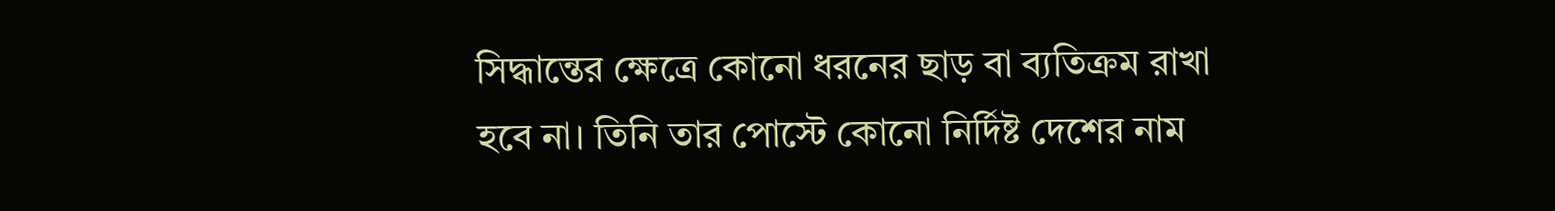সিদ্ধান্তের ক্ষেত্রে কোনো ধরনের ছাড় বা ব্যতিক্রম রাখা হবে না। তিনি তার পোস্টে কোনো নির্দিষ্ট দেশের নাম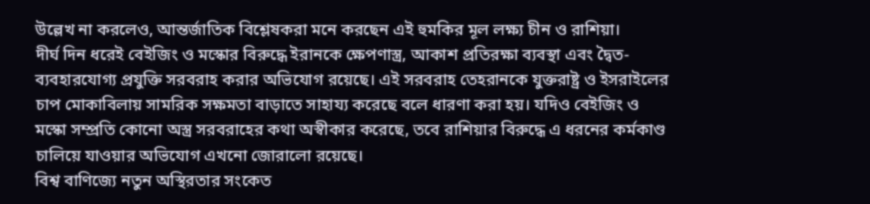উল্লেখ না করলেও, আন্তর্জাতিক বিশ্লেষকরা মনে করছেন এই হুমকির মূল লক্ষ্য চীন ও রাশিয়া।
দীর্ঘ দিন ধরেই বেইজিং ও মস্কোর বিরুদ্ধে ইরানকে ক্ষেপণাস্ত্র, আকাশ প্রতিরক্ষা ব্যবস্থা এবং দ্বৈত-ব্যবহারযোগ্য প্রযুক্তি সরবরাহ করার অভিযোগ রয়েছে। এই সরবরাহ তেহরানকে যুক্তরাষ্ট্র ও ইসরাইলের চাপ মোকাবিলায় সামরিক সক্ষমতা বাড়াতে সাহায্য করেছে বলে ধারণা করা হয়। যদিও বেইজিং ও মস্কো সম্প্রতি কোনো অস্ত্র সরবরাহের কথা অস্বীকার করেছে, তবে রাশিয়ার বিরুদ্ধে এ ধরনের কর্মকাণ্ড চালিয়ে যাওয়ার অভিযোগ এখনো জোরালো রয়েছে।
বিশ্ব বাণিজ্যে নতুন অস্থিরতার সংকেত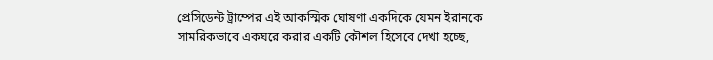প্রেসিডেন্ট ট্রাম্পের এই আকস্মিক ঘোষণা একদিকে যেমন ইরানকে সামরিকভাবে একঘরে করার একটি কৌশল হিসেবে দেখা হচ্ছে,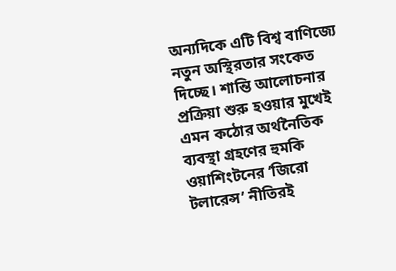অন্যদিকে এটি বিশ্ব বাণিজ্যে নতুন অস্থিরতার সংকেত দিচ্ছে। শান্তি আলোচনার প্রক্রিয়া শুরু হওয়ার মুখেই এমন কঠোর অর্থনৈতিক ব্যবস্থা গ্রহণের হুমকি ওয়াশিংটনের ‘জিরো টলারেন্স’ নীতিরই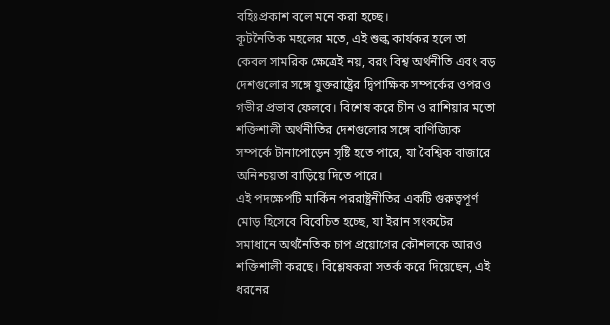বহিঃপ্রকাশ বলে মনে করা হচ্ছে।
কূটনৈতিক মহলের মতে, এই শুল্ক কার্যকর হলে তা কেবল সামরিক ক্ষেত্রেই নয়, বরং বিশ্ব অর্থনীতি এবং বড় দেশগুলোর সঙ্গে যুক্তরাষ্ট্রের দ্বিপাক্ষিক সম্পর্কের ওপরও গভীর প্রভাব ফেলবে। বিশেষ করে চীন ও রাশিয়ার মতো শক্তিশালী অর্থনীতির দেশগুলোর সঙ্গে বাণিজ্যিক সম্পর্কে টানাপোড়েন সৃষ্টি হতে পারে, যা বৈশ্বিক বাজারে অনিশ্চয়তা বাড়িয়ে দিতে পারে।
এই পদক্ষেপটি মার্কিন পররাষ্ট্রনীতির একটি গুরুত্বপূর্ণ মোড় হিসেবে বিবেচিত হচ্ছে, যা ইরান সংকটের সমাধানে অর্থনৈতিক চাপ প্রয়োগের কৌশলকে আরও শক্তিশালী করছে। বিশ্লেষকরা সতর্ক করে দিয়েছেন, এই ধরনের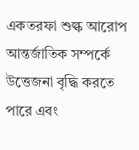একতরফা শুল্ক আরোপ আন্তর্জাতিক সম্পর্কে উত্তেজনা বৃদ্ধি করতে পারে এবং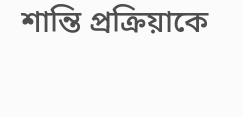শান্তি প্রক্রিয়াকে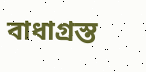বাধাগ্রস্ত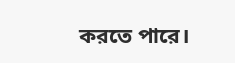করতে পারে।